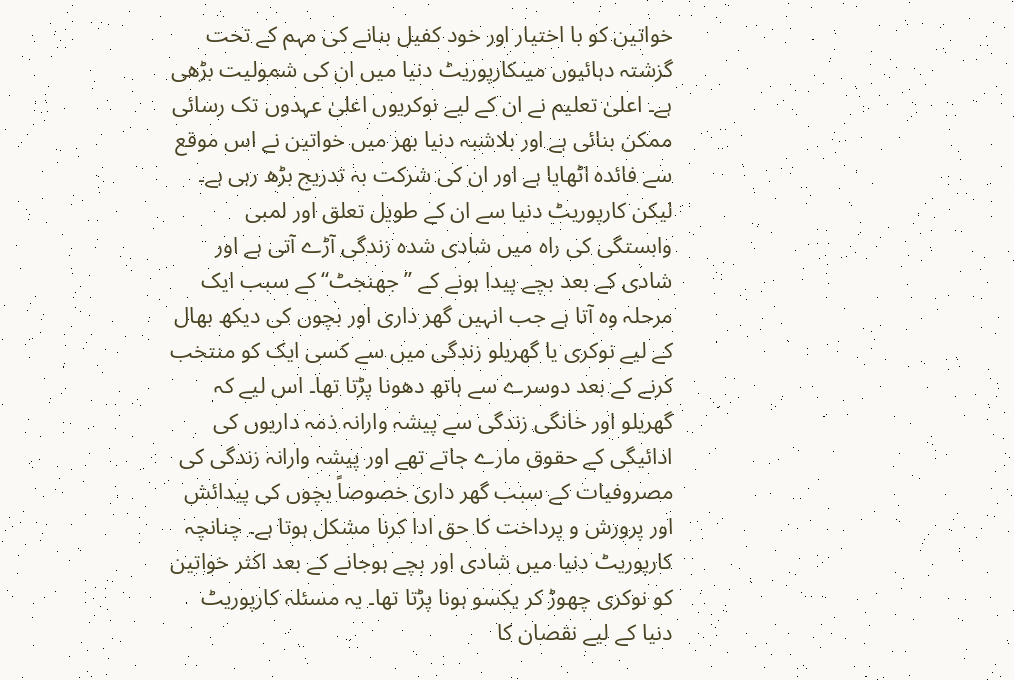خواتین کو با اختیار اور خود کفیل بنانے کی مہم کے تحت گزشتہ دہائیوں میںکارپوریٹ دنیا میں ان کی شمولیت بڑھی ہے۔ اعلیٰ تعلیم نے ان کے لیے نوکریوں اعلیٰ عہدوں تک رسائی ممکن بنائی ہے اور بلاشبہ دنیا بھر میں خواتین نے اس موقع سے فائدہ اٹھایا ہے اور ان کی شرکت بہ تدریج بڑھ رہی ہے۔ لیکن کارپوریٹ دنیا سے ان کے طویل تعلق اور لمبی وابستگی کی راہ میں شادی شدہ زندگی آڑے آتی ہے اور شادی کے بعد بچے پیدا ہونے کے ’’جھنجٹ‘‘ کے سبب ایک مرحلہ وہ آتا ہے جب انہیں گھر داری اور بچوں کی دیکھ بھال کے لیے نوکری یا گھریلو زندگی میں سے کسی ایک کو منتخب کرنے کے بعد دوسرے سے ہاتھ دھونا پڑتا تھا۔ اس لیے کہ گھریلو اور خانگی زندگی سے پیشہ وارانہ ذمہ داریوں کی ادائیگی کے حقوق مارے جاتے تھے اور پیشہ وارانہ زندگی کی مصروفیات کے سبب گھر داری خصوصاً بچوں کی پیدائش اور پرورش و پرداخت کا حق ادا کرنا مشکل ہوتا ہے۔ چنانچہ کارپوریٹ دنیا میں شادی اور بچے ہوجانے کے بعد اکثر خواتین کو نوکری چھوڑ کر یکسو ہونا پڑتا تھا۔ یہ مسئلہ کارپوریٹ دنیا کے لیے نقصان کا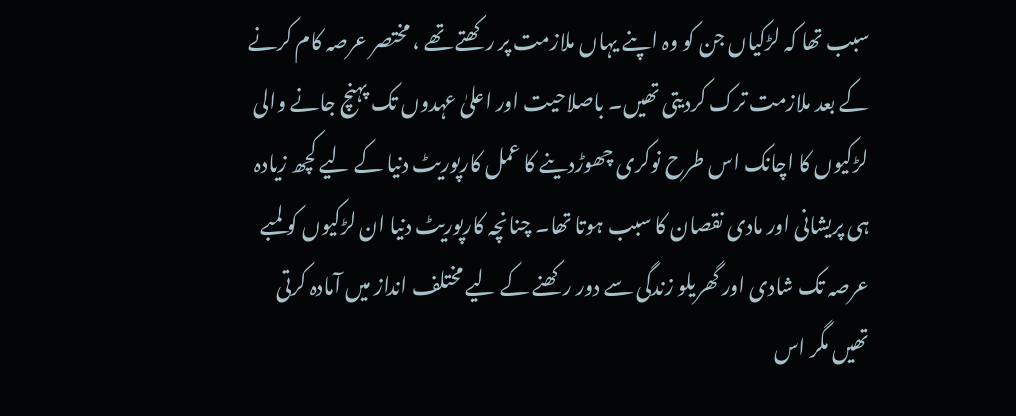سبب تھا کہ لڑکیاں جن کو وہ اپنے یہاں ملازمت پر رکھتے تھے ، مختصر عرصہ کام کرنے کے بعد ملازمت ترک کردیتی تھیں۔ باصلاحیت اور اعلیٰ عہدوں تک پہنچ جانے والی لڑکیوں کا اچانک اس طرح نوکری چھوڑدینے کا عمل کارپوریٹ دنیا کے لیے کچھ زیادہ ہی پریشانی اور مادی نقصان کا سبب ہوتا تھا۔ چنانچہ کارپوریٹ دنیا ان لڑکیوں کو لمبے عرصہ تک شادی اور گھریلو زندگی سے دور رکھنے کے لیے مختلف انداز میں آمادہ کرتی تھیں مگر اس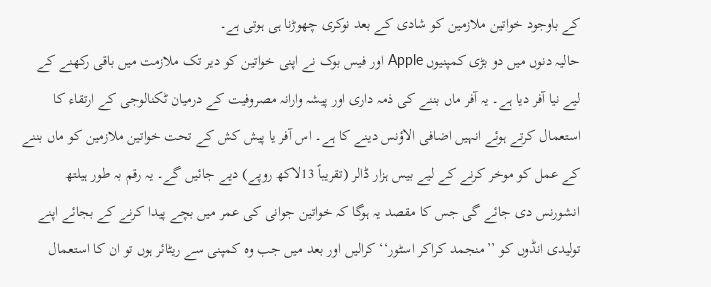کے باوجود خواتین ملازمین کو شادی کے بعد نوکری چھوڑنا ہی ہوتی ہے۔
حالیہ دنوں میں دو بڑی کمپنیوں Apple اور فیس بوک نے اپنی خواتین کو دیر تک ملازمت میں باقی رکھنے کے لیے نیا آفر دیا ہے۔ یہ آفر ماں بننے کی ذمہ داری اور پیشہ وارانہ مصروفیت کے درمیان ٹکنالوجی کے ارتقاء کا استعمال کرتے ہوئے انہیں اضافی الاؤنس دینے کا ہے۔ اس آفر یا پیش کش کے تحت خواتین ملازمین کو ماں بننے کے عمل کو موخر کرنے کے لیے بیس ہزار ڈالر (تقریباً 13لاکھ روپے) دیے جائیں گے۔ یہ رقم بہ طور ہیلتھ انشورنس دی جائے گی جس کا مقصد یہ ہوگا کہ خواتین جوانی کی عمر میں بچے پیدا کرنے کے بجائے اپنے تولیدی انڈوں کو ’’منجمد کراکر اسٹور‘‘ کرالیں اور بعد میں جب وہ کمپنی سے ریٹائر ہوں تو ان کا استعمال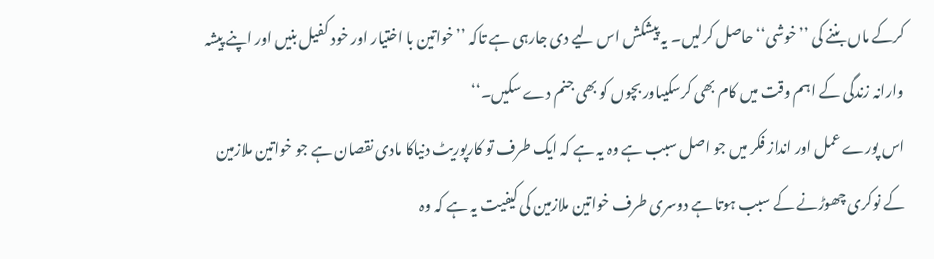کرکے ماں بننے کی ’’خوشی‘‘ حاصل کرلیں۔ یہ پیشکش اس لیے دی جارہی ہے تاکہ ’’خواتین با اختیار اور خود کفیل بنیں اور اپنے پیشہ وارانہ زندگی کے اہم وقت میں کام بھی کرسکیںاور بچوں کو بھی جنم دے سکیں۔‘‘
اس پورے عمل اور انداز فکر میں جو اصل سبب ہے وہ یہ ہے کہ ایک طرف تو کارپوریٹ دنیاکا مادی نقصان ہے جو خواتین ملازمین کے نوکری چھوڑنے کے سبب ہوتا ہے دوسری طرف خواتین ملازمین کی کیفیت یہ ہے کہ وہ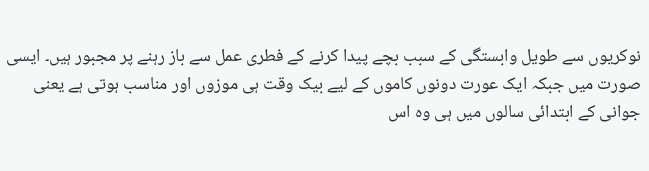نوکریوں سے طویل وابستگی کے سبب بچے پیدا کرنے کے فطری عمل سے باز رہنے پر مجبور ہیں۔ ایسی صورت میں جبکہ ایک عورت دونوں کاموں کے لیے بیک وقت ہی موزوں اور مناسب ہوتی ہے یعنی جوانی کے ابتدائی سالوں میں ہی وہ اس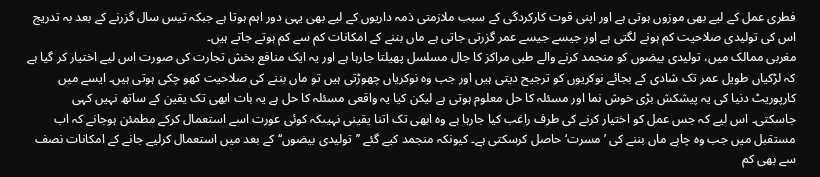فطری عمل کے لیے بھی موزوں ہوتی ہے اور اپنی قوت کارکردگی کے سبب ملازمتی ذمہ داریوں کے لیے بھی یہی دور اہم ہوتا ہے جبکہ تیس سال گزرنے کے بعد بہ تدریج اس کی تولیدی صلاحیت کم ہونے لگتی ہے اور جیسے جیسے عمر گزرتی جاتی ہے ماں بننے کے امکانات کم سے کم ہوتے جاتے ہیں۔
مغربی ممالک میں، تولیدی بیضوں کو منجمد کرنے والے طبی مراکز کا جال مسلسل پھیلتا جارہا ہے اور یہ ایک منافع بخش تجارت کی صورت اس لیے اختیار کر گیا ہے کہ لڑکیاں طویل عمر تک شادی کے بجائے نوکریوں کو ترجیح دیتی ہیں اور جب وہ نوکریاں چھوڑتی ہیں تو ماں بننے کی صلاحیت کھو چکی ہوتی ہیں۔ ایسے میں کارپوریٹ دنیا کی یہ پیشکش بڑی خوش نما اور مسئلہ کا حل معلوم ہوتی ہے لیکن کیا یہ واقعی مسئلہ کا حل ہے یہ بات ابھی تک یقین کے ساتھ نہیں کہی جاسکتی۔ اس لیے کہ جس عمل کو اختیار کرنے کی طرف راغب کیا جارہا ہے وہ ابھی تک اتنا یقینی نہیںکہ کوئی عورت اسے استعمال کرکے مطمئن ہوجانے کہ اب مستقبل میں جب وہ چاہے ماں بننے کی ’مسرت‘ حاصل کرسکتی ہے۔ کیونکہ منجمد کیے گئے ’’تولیدی بیضوں‘‘ کے بعد میں استعمال کرلیے جانے کے امکانات نصف سے بھی کم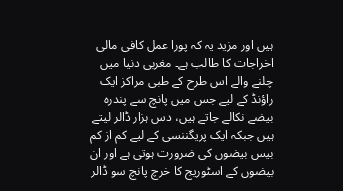ہیں اور مزید یہ کہ پورا عمل کافی مالی اخراجات کا طالب ہے۔ مغربی دنیا میں چلنے والے اس طرح کے طبی مراکز ایک راؤنڈ کے لیے جس میں پانچ سے پندرہ بیضے نکالے جاتے ہیں، دس ہزار ڈالر لیتے ہیں جبکہ ایک پریگننسی کے لیے کم از کم بیس بیضوں کی ضرورت ہوتی ہے اور ان بیضوں کے اسٹوریج کا خرچ پانچ سو ڈالر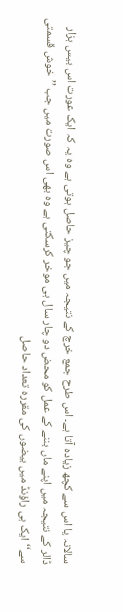سالانہ یا اس سے کچھ زیادہ آتا ہے۔ اس طرح جمع خرچ کے نتیجہ میں جو چیز حاصل ہوتی ہے وہ یہ کہ ایک عورت اس بیس ہزار ڈالر کے نتیجہ میں اپنے ماں بننے کے عمل کو محض دو چار سال ہی موخر کرسکتی ہے وہ بھی اس صورت میں جب ’’خوش قسمتی سے‘‘ ایک ہی راؤنڈ میں بیضوں کی مقررہ تعداد حاصل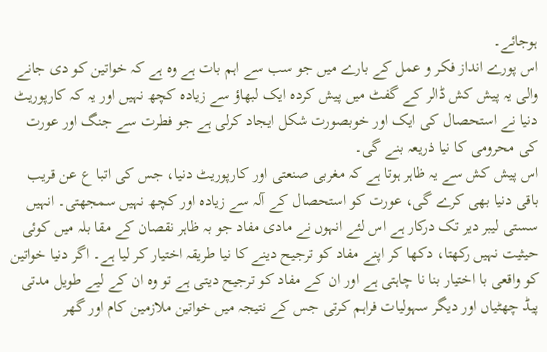ہوجائے۔
اس پورے انداز فکر و عمل کے بارے میں جو سب سے اہم بات ہے وہ ہے کہ خواتین کو دی جانے والی یہ پیش کش ڈالر کے گفٹ میں پیش کردہ ایک لبھاؤ سے زیادہ کچھ نہیں اور یہ کہ کارپوریٹ دنیا نے استحصال کی ایک اور خوبصورت شکل ایجاد کرلی ہے جو فطرت سے جنگ اور عورت کی محرومی کا نیا ذریعہ بنے گی۔
اس پیش کش سے یہ ظاہر ہوتا ہے کہ مغربی صنعتی اور کارپوریٹ دنیا، جس کی اتبا ع عن قریب باقی دنیا بھی کرے گی، عورت کو استحصال کے آلہ سے زیادہ اور کچھ نہیں سمجھتی۔ انہیں سستی لیبر دیر تک درکار ہے اس لئے انہوں نے مادی مفاد جو بہ ظاہر نقصان کے مقا بلہ میں کوئی حیثیت نہیں رکھتا، دکھا کر اپنے مفاد کو ترجیح دینے کا نیا طریقہ اختیار کر لیا ہے۔ اگر دنیا خواتین کو واقعی با اختیار بنا نا چاہتی ہے اور ان کے مفاد کو ترجیح دیتی ہے تو وہ ان کے لیے طویل مدتی پیڈ چھٹیاں اور دیگر سہولیات فراہم کرتی جس کے نتیجہ میں خواتین ملازمین کام اور گھر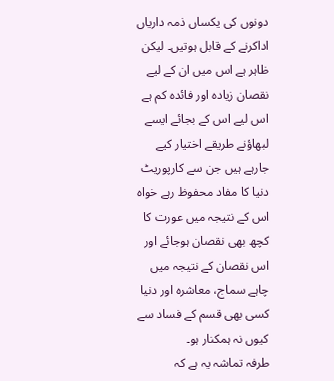دونوں کی یکساں ذمہ داریاں اداکرنے کے قابل ہوتیں۔ لیکن ظاہر ہے اس میں ان کے لیے نقصان زیادہ اور فائدہ کم ہے اس لیے اس کے بجائے ایسے لبھاؤنے طریقے اختیار کیے جارہے ہیں جن سے کارپوریٹ دنیا کا مفاد محفوظ رہے خواہ اس کے نتیجہ میں عورت کا کچھ بھی نقصان ہوجائے اور اس نقصان کے نتیجہ میں چاہے سماج، معاشرہ اور دنیا کسی بھی قسم کے فساد سے کیوں نہ ہمکنار ہو۔
طرفہ تماشہ یہ ہے کہ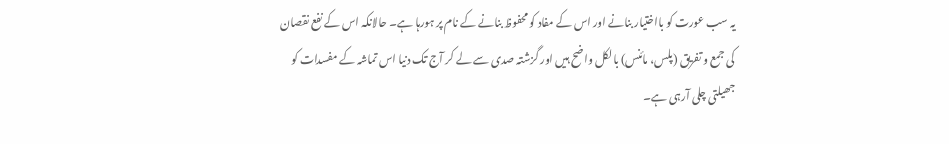یہ سب عورت کو بااختیار بنانے اور اس کے مفاد کو محفوظ بنانے کے نام پر ہورہا ہے۔ حالانکہ اس کے نفع نقصان کی جمع و تفریق (پلس، مائنس) بالکل واضح ہیں اور گزشتہ صدی سے لے کر آج تک دنیا اس تماشہ کے مفسدات کو جھیلتی چلی آرہی ہے۔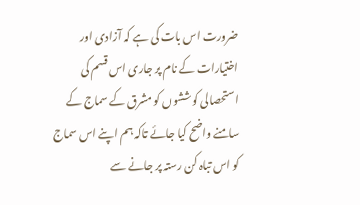ضرورت اس بات کی ہے کہ آزادی اور اختیارات کے نام پر جاری اس قسم کی استحصالی کوششوں کو مشرق کے سماج کے سامنے واضح کیا جائے تاکہ ہم اپنے اس سماج کو اس تباہ کن رستہ پر جانے سے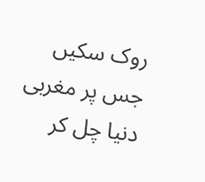روک سکیں جس پر مغربی دنیا چل کر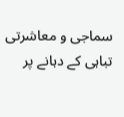سماجی و معاشرتی تباہی کے دہانے پر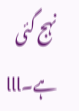نہج گئی ہے۔lll